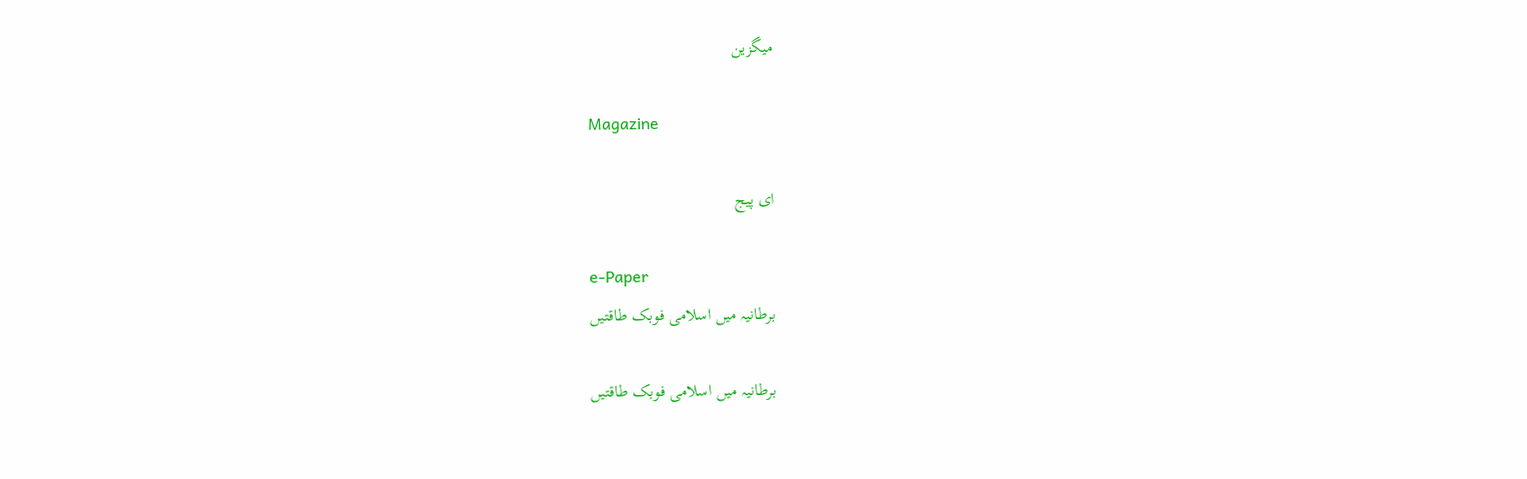میگزین

Magazine

ای پیج

e-Paper
برطانیہ میں اسلامی فوبک طاقتیں

برطانیہ میں اسلامی فوبک طاقتیں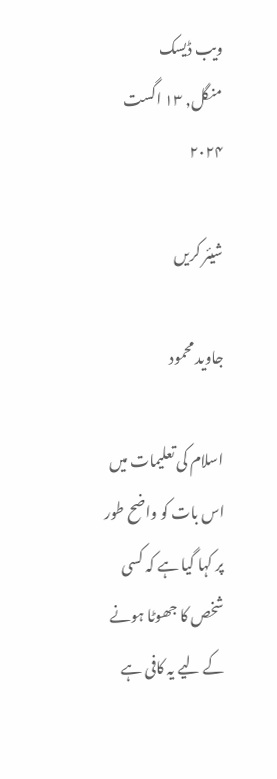ویب ڈیسک
منگل, ۱۳ اگست ۲۰۲۴

شیئر کریں

جاوید محمود

اسلام کی تعلیمات میں اس بات کو واضح طور پر کہا گیا ہے کہ کسی شخص کا جھوٹا ہونے کے لیے یہ کافی ہے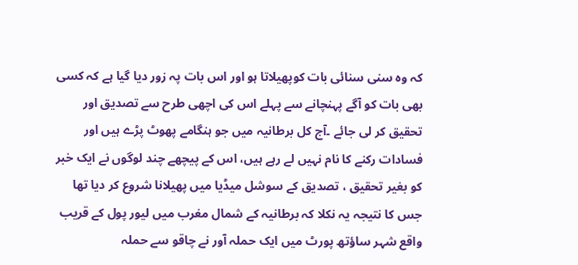کہ وہ سنی سنائی بات کوپھیلاتا ہو اور اس بات پہ زور دیا گیا ہے کہ کسی بھی بات کو آگے پہنچانے سے پہلے اس کی اچھی طرح سے تصدیق اور تحقیق کر لی جائے ۔آج کل برطانیہ میں جو ہنگامے پھوٹ پڑے ہیں اور فسادات رکنے کا نام نہیں لے رہے ہیں، اس کے پیچھے چند لوگوں نے ایک خبر کو بغیر تحقیق ، تصدیق کے سوشل میڈیا میں پھیلانا شروع کر دیا تھا جس کا نتیجہ یہ نکلا کہ برطانیہ کے شمال مغرب میں لیور پول کے قریب واقع شہر ساؤتھ پورٹ میں ایک حملہ آور نے چاقو سے حملہ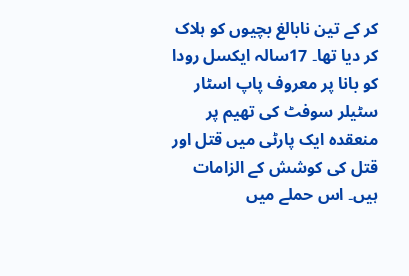کر کے تین نابالغ بچیوں کو ہلاک کر دیا تھا۔ 17سالہ ایکسل رودا کو بانا پر معروف پاپ اسٹار سٹیلر سوفٹ کی تھیم پر منعقدہ ایک پارٹی میں قتل اور قتل کی کوشش کے الزامات ہیں۔ اس حملے میں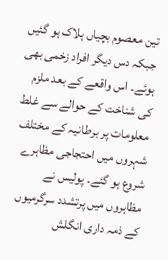تین معصوم بچیاں ہلاک ہو گئیں جبکہ دس دیگر افراد زخمی بھی ہوئے۔ اس واقعے کے بعد ملزم کی شناخت کے حوالے سے غلط معلومات پر برطانیہ کے مختلف شہروں میں احتجاجی مظاہرے شروع ہو گئے۔ پولیس نے مظاہروں میں پرتشدد سرگرمیوں کے ذمہ داری انگلش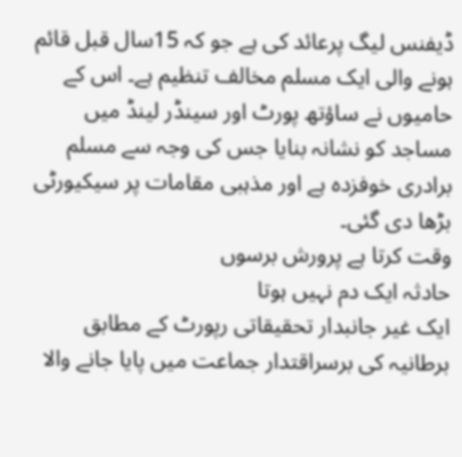ڈیفنس لیگ پرعائد کی ہے جو کہ 15سال قبل قائم ہونے والی ایک مسلم مخالف تنظیم ہے۔ اس کے حامیوں نے ساؤتھ پورٹ اور سینڈر لینڈ میں مساجد کو نشانہ بنایا جس کی وجہ سے مسلم برادری خوفزدہ ہے اور مذہبی مقامات پر سیکیورٹی بڑھا دی گئی۔
وقت کرتا ہے پرورش برسوں
حادثہ ایک دم نہیں ہوتا
ایک غیر جانبدار تحقیقاتی رپورٹ کے مطابق برطانیہ کی برسراقتدار جماعت میں پایا جانے والا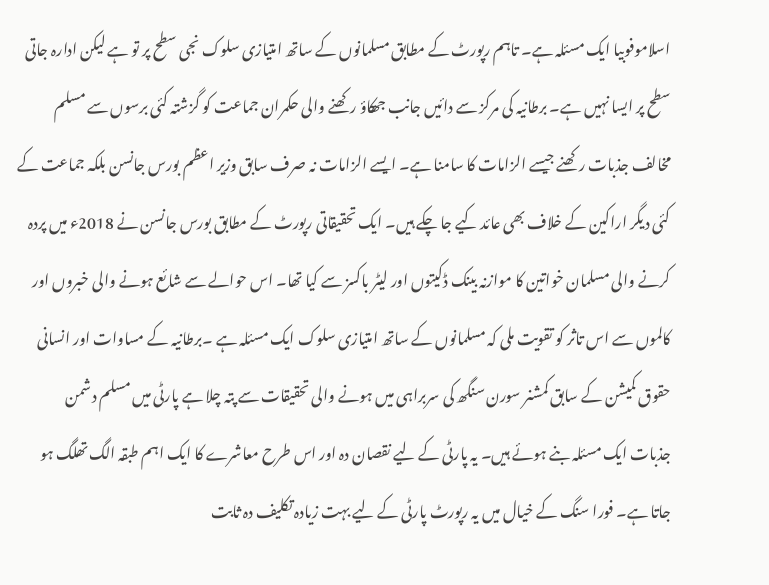اسلاموفوبیا ایک مسئلہ ہے۔ تاہم رپورٹ کے مطابق مسلمانوں کے ساتھ امتیازی سلوک نجی سطح پر تو ہے لیکن ادارہ جاتی سطح پر ایسا نہیں ہے۔ برطانیہ کی مرکز سے دائیں جانب جھکاؤ رکھنے والی حکمران جماعت کو گزشتہ کئی برسوں سے مسلم مخالف جذبات رکھنے جیسے الزامات کا سامنا ہے۔ ایسے الزامات نہ صرف سابق وزیر اعظم بورس جانسن بلکہ جماعت کے کئی دیگر اراکین کے خلاف بھی عائد کیے جا چکے ہیں۔ ایک تحقیقاتی رپورٹ کے مطابق بورس جانسن نے 2018ء میں پردہ کرنے والی مسلمان خواتین کا موازنہ بینک ڈکیتوں اور لیٹر باکسز سے کیا تھا۔ اس حوالے سے شائع ہونے والی خبروں اور کالموں سے اس تاثر کو تقویت ملی کہ مسلمانوں کے ساتھ امتیازی سلوک ایک مسئلہ ہے ۔برطانیہ کے مساوات اور انسانی حقوق کمیشن کے سابق کمشنر سورن سنگھ کی سربراہی میں ہونے والی تحقیقات سے پتہ چلا ہے پارٹی میں مسلم دشمن جذبات ایک مسئلہ بنے ہوئے ہیں۔ یہ پارٹی کے لیے نقصان دہ اور اس طرح معاشرے کا ایک اہم طبقہ الگ تھلگ ہو جاتا ہے۔ فورا سنگ کے خیال میں یہ رپورٹ پارٹی کے لیے بہت زیادہ تکلیف دہ ثابت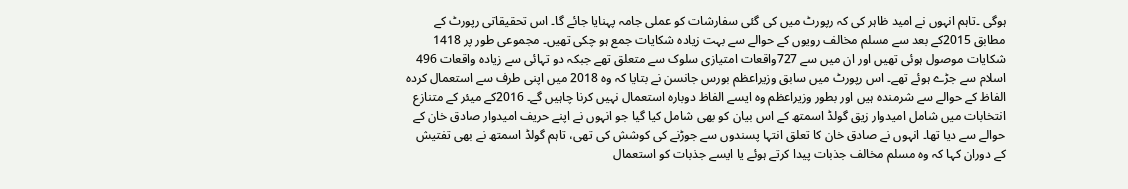ہوگی ۔تاہم انہوں نے امید ظاہر کی کہ رپورٹ میں کی گئی سفارشات کو عملی جامہ پہنایا جائے گا۔ اس تحقیقاتی رپورٹ کے مطابق 2015کے بعد سے مسلم مخالف رویوں کے حوالے سے بہت زیادہ شکایات جمع ہو چکی تھیں۔ مجموعی طور پر 1418 شکایات موصول ہوئی تھیں اور ان میں سے 727واقعات امتیازی سلوک سے متعلق تھے جبکہ دو تہائی سے زیادہ واقعات 496 اسلام سے جڑے ہوئے تھے۔ اس رپورٹ میں سابق وزیراعظم بورس جانسن نے بتایا کہ وہ 2018 میں اپنی طرف سے استعمال کردہ الفاظ کے حوالے سے شرمندہ ہیں اور بطور وزیراعظم وہ ایسے الفاظ دوبارہ استعمال نہیں کرنا چاہیں گے۔ 2016کے میئر کے متنازع انتخابات میں شامل امیدوار زیق گولڈ اسمتھ کے اس بیان کو بھی شامل کیا گیا جو انہوں نے اپنے حریف امیدوار صادق خان کے حوالے سے دیا تھا۔ انہوں نے صادق خان کا تعلق انتہا پسندوں سے جوڑنے کی کوشش کی تھی، تاہم گولڈ اسمتھ نے بھی تفتیش کے دوران کہا کہ وہ مسلم مخالف جذبات پیدا کرتے ہوئے یا ایسے جذبات کو استعمال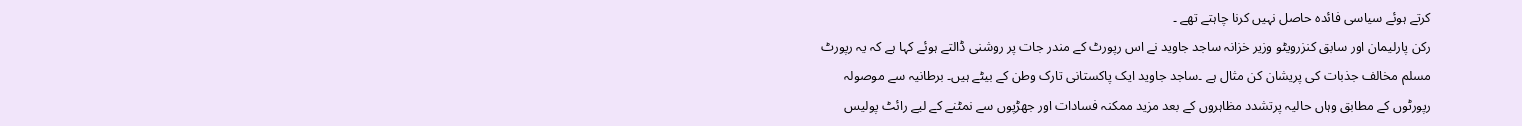کرتے ہوئے سیاسی فائدہ حاصل نہیں کرنا چاہتے تھے ۔
رکن پارلیمان اور سابق کنزرویٹو وزیر خزانہ ساجد جاوید نے اس رپورٹ کے مندر جات پر روشنی ڈالتے ہوئے کہا ہے کہ یہ رپورٹ مسلم مخالف جذبات کی پریشان کن مثال ہے ۔ساجد جاوید ایک پاکستانی تارک وطن کے بیٹے ہیں۔ برطانیہ سے موصولہ رپورٹوں کے مطابق وہاں حالیہ پرتشدد مظاہروں کے بعد مزید ممکنہ فسادات اور جھڑپوں سے نمٹنے کے لیے رائٹ پولیس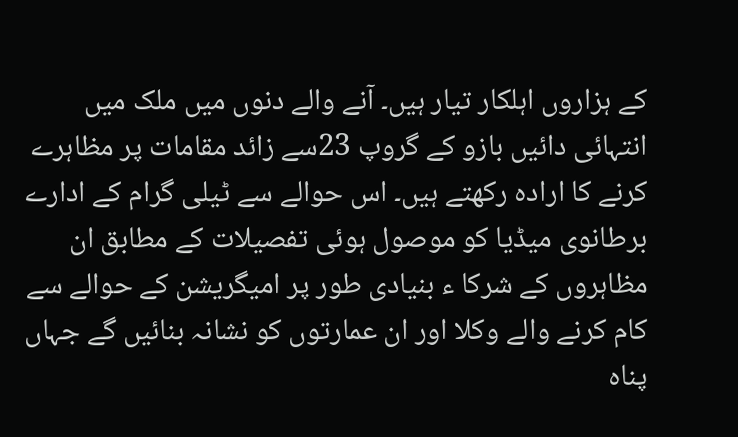کے ہزاروں اہلکار تیار ہیں۔ آنے والے دنوں میں ملک میں انتہائی دائیں بازو کے گروپ 23سے زائد مقامات پر مظاہرے کرنے کا ارادہ رکھتے ہیں۔ اس حوالے سے ٹیلی گرام کے ادارے برطانوی میڈیا کو موصول ہوئی تفصیلات کے مطابق ان مظاہروں کے شرکا ء بنیادی طور پر امیگریشن کے حوالے سے کام کرنے والے وکلا اور ان عمارتوں کو نشانہ بنائیں گے جہاں پناہ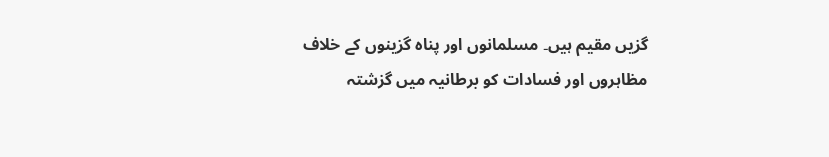گزیں مقیم ہیں۔ مسلمانوں اور پناہ گزینوں کے خلاف مظاہروں اور فسادات کو برطانیہ میں گزشتہ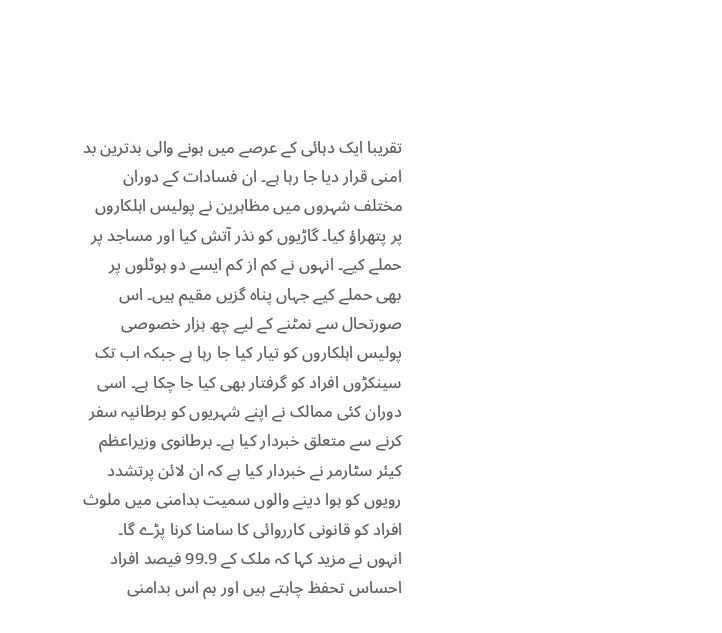تقریبا ایک دہائی کے عرصے میں ہونے والی بدترین بد امنی قرار دیا جا رہا ہے۔ ان فسادات کے دوران مختلف شہروں میں مظاہرین نے پولیس اہلکاروں پر پتھراؤ کیا۔ گاڑیوں کو نذر آتش کیا اور مساجد پر حملے کیے۔ انہوں نے کم از کم ایسے دو ہوٹلوں پر بھی حملے کیے جہاں پناہ گزیں مقیم ہیں۔ اس صورتحال سے نمٹنے کے لیے چھ ہزار خصوصی پولیس اہلکاروں کو تیار کیا جا رہا ہے جبکہ اب تک سینکڑوں افراد کو گرفتار بھی کیا جا چکا ہے۔ اسی دوران کئی ممالک نے اپنے شہریوں کو برطانیہ سفر کرنے سے متعلق خبردار کیا ہے۔ برطانوی وزیراعظم کیئر سٹارمر نے خبردار کیا ہے کہ ان لائن پرتشدد رویوں کو ہوا دینے والوں سمیت بدامنی میں ملوث افراد کو قانونی کارروائی کا سامنا کرنا پڑے گا۔ انہوں نے مزید کہا کہ ملک کے 99.9 فیصد افراد احساس تحفظ چاہتے ہیں اور ہم اس بدامنی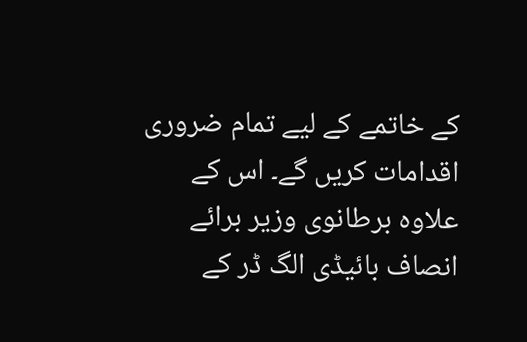کے خاتمے کے لیے تمام ضروری اقدامات کریں گے۔ اس کے علاوہ برطانوی وزیر برائے انصاف بائیڈی الگ ڈر کے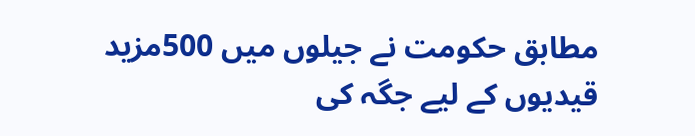مطابق حکومت نے جیلوں میں 500مزید قیدیوں کے لیے جگہ کی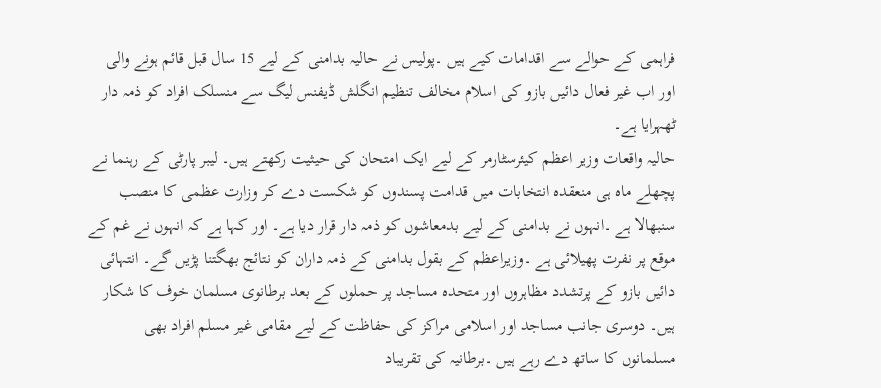فراہمی کے حوالے سے اقدامات کیے ہیں ۔پولیس نے حالیہ بدامنی کے لیے 15 سال قبل قائم ہونے والی اور اب غیر فعال دائیں بازو کی اسلام مخالف تنظیم انگلش ڈیفنس لیگ سے منسلک افراد کو ذمہ دار ٹھہرایا ہے۔
حالیہ واقعات وزیر اعظم کیئرسٹارمر کے لیے ایک امتحان کی حیثیت رکھتے ہیں۔ لیبر پارٹی کے رہنما نے پچھلے ماہ ہی منعقدہ انتخابات میں قدامت پسندوں کو شکست دے کر وزارت عظمی کا منصب سنبھالا ہے ۔انہوں نے بدامنی کے لیے بدمعاشوں کو ذمہ دار قرار دیا ہے۔ اور کہا ہے کہ انہوں نے غم کے موقع پر نفرت پھیلائی ہے ۔وزیراعظم کے بقول بدامنی کے ذمہ داران کو نتائج بھگتنا پڑیں گے۔ انتہائی دائیں بازو کے پرتشدد مظاہروں اور متحدہ مساجد پر حملوں کے بعد برطانوی مسلمان خوف کا شکار ہیں۔ دوسری جانب مساجد اور اسلامی مراکز کی حفاظت کے لیے مقامی غیر مسلم افراد بھی مسلمانوں کا ساتھ دے رہے ہیں ۔برطانیہ کی تقریباد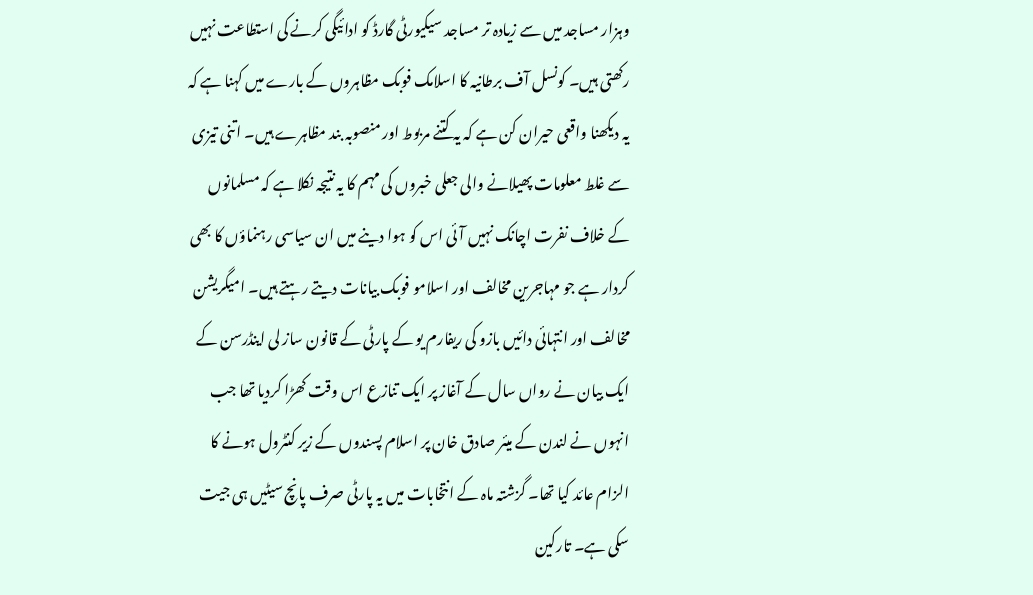وہزار مساجد میں سے زیادہ تر مساجد سیکیورٹی گارڈ کو ادائیگی کرنے کی استطاعت نہیں رکھتی ہیں۔ کونسل آف برطانیہ کا اسلامک فوبک مظاہروں کے بارے میں کہنا ہے کہ یہ دیکھنا واقعی حیران کن ہے کہ یہ کتنے مربوط اور منصوبہ بند مظاہرے ہیں۔ اتنی تیزی سے غلط معلومات پھیلانے والی جعلی خبروں کی مہم کا یہ نتیجہ نکلا ہے کہ مسلمانوں کے خلاف نفرت اچانک نہیں آئی اس کو ہوا دینے میں ان سیاسی رہنماؤں کا بھی کردار ہے جو مہاجرین مخالف اور اسلامو فوبک بیانات دیتے رہتے ہیں۔ امیگریشن مخالف اور انتہائی دائیں بازو کی ریفارم یو کے پارٹی کے قانون ساز لی اینڈرسن کے ایک بیان نے رواں سال کے آغاز پر ایک تنازع اس وقت کھڑا کردیا تھا جب انہوں نے لندن کے میئر صادق خان پر اسلام پسندوں کے زیر کنٹرول ہونے کا الزام عائد کیا تھا۔ گزشتہ ماہ کے انتخابات میں یہ پارٹی صرف پانچ سیٹیں ہی جیت سکی ہے۔ تارکین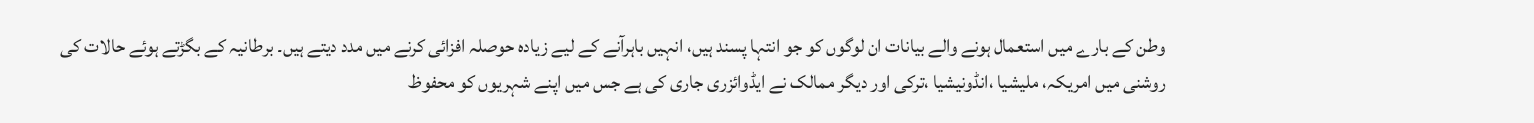وطن کے بارے میں استعمال ہونے والے بیانات ان لوگوں کو جو انتہا پسند ہیں، انہیں باہرآنے کے لیے زیادہ حوصلہ افزائی کرنے میں مدد دیتے ہیں۔ برطانیہ کے بگڑتے ہوئے حالات کی روشنی میں امریکہ، ملیشیا ،انڈونیشیا ،ترکی اور دیگر ممالک نے ایڈوائزری جاری کی ہے جس میں اپنے شہریوں کو محفوظ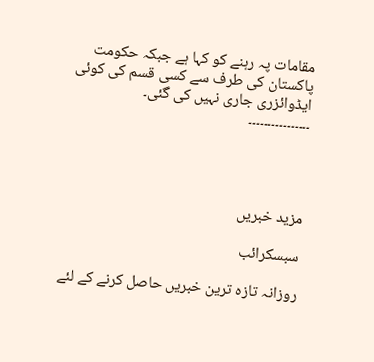مقامات پہ رہنے کو کہا ہے جبکہ حکومت پاکستان کی طرف سے کسی قسم کی کوئی ایڈوائزری جاری نہیں کی گئی۔
۔۔۔۔۔۔۔۔۔۔۔۔۔۔۔۔




مزید خبریں

سبسکرائب

روزانہ تازہ ترین خبریں حاصل کرنے کے لئے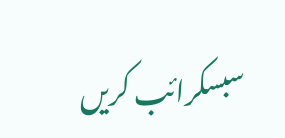سبسکرائب کریں